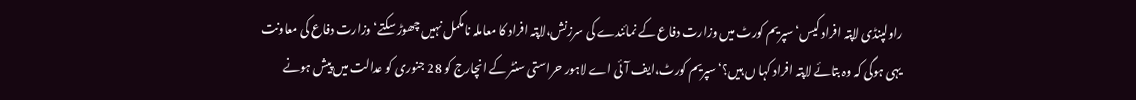راولپنڈی لاپتہ افراد کیس‘ سپریم کورٹ میں وزارت دفاع کے نمائندے کی سرزنش،لاپتہ افراد کا معاملہ نامکمل نہیں چھوڑ سکتے‘ وزارت دفاع کی معاونت یہی ہوگی کہ وہ بتائے لاپتہ افراد کہا ں ہیں؟‘ سپریم کورٹ،ایف آئی اے لاہور حراستی سنٹر کے انچارج کو 28 جنوری کو عدالت میں پیش ہونے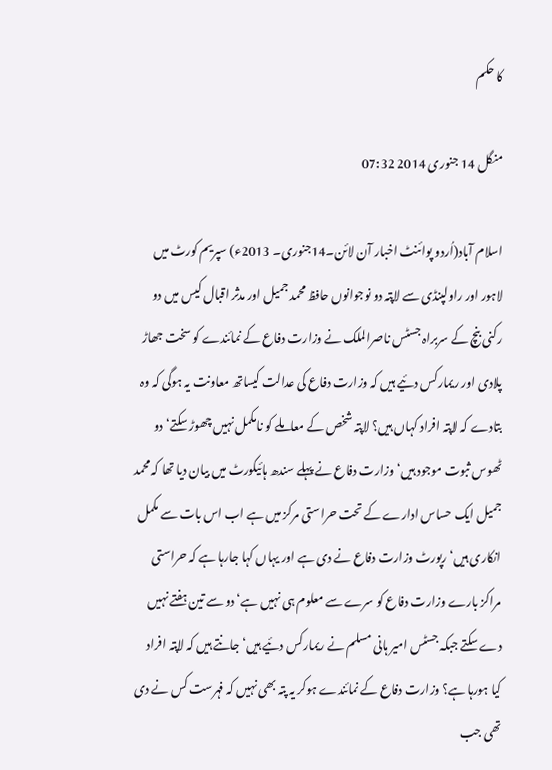کا حکم

منگل 14 جنوری 2014 07:32

اسلام آباد(اُردو پوائنٹ اخبار آن لائن۔14جنوری۔ 2013ء) سپریم کورٹ میں لاہور اور راولپنڈی سے لاپتہ دو نوجوانوں حافظ محمد جمیل اور مدثر اقبال کیس میں دو رکنی بنچ کے سربراہ جسٹس ناصرالملک نے وزارت دفاع کے نمائندے کو سخت جھاڑ پلادی اور ریمارکس دئیے ہیں کہ وزارت دفاع کی عدالت کیساتھ معاونت یہ ہوگی کہ وہ بتادے کہ لاپتہ افراد کہاں ہیں؟ لاپتہ شخص کے معاملے کو نامکمل نہیں چھوڑ سکتے‘ دو ٹھوس ثبوت موجود ہیں‘ وزارت دفاع نے پہلے سندھ ہائیکورٹ میں بیان دیا تھا کہ محمد جمیل ایک حساس ادارے کے تحت حراستی مرکز میں ہے اب اس بات سے مکمل انکاری ہیں‘ رپورٹ وزارت دفاع نے دی ہے اور یہاں کہا جارہا ہے کہ حراستی مراکز بارے وزارت دفاع کو سرے سے معلوم ہی نہیں ہے‘ دو سے تین ہفتے نہیں دے سکتے جبکہ جسٹس امیر ہانی مسلم نے ریمارکس دئیے ہیں‘ جانتے ہیں کہ لاپتہ افراد کیا ہورہا ہے؟ وزارت دفاع کے نمائندے ہوکر یہ پتہ بھی نہیں کہ فہرست کس نے دی تھی جب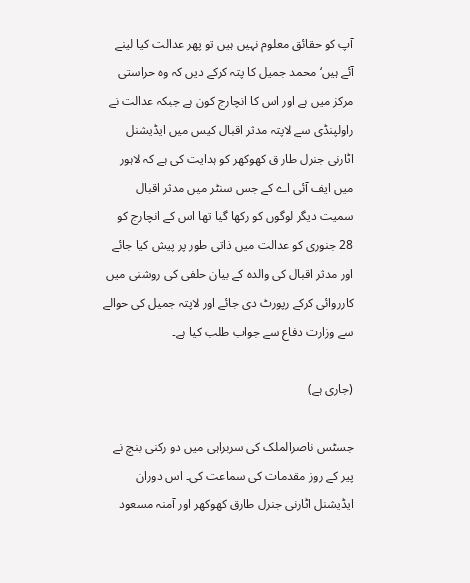آپ کو حقائق معلوم نہیں ہیں تو پھر عدالت کیا لینے آئے ہیں‘ محمد جمیل کا پتہ کرکے دیں کہ وہ حراستی مرکز میں ہے اور اس کا انچارج کون ہے جبکہ عدالت نے راولپنڈی سے لاپتہ مدثر اقبال کیس میں ایڈیشنل اٹارنی جنرل طار ق کھوکھر کو ہدایت کی ہے کہ لاہور میں ایف آئی اے کے جس سنٹر میں مدثر اقبال سمیت دیگر لوگوں کو رکھا گیا تھا اس کے انچارج کو 28 جنوری کو عدالت میں ذاتی طور پر پیش کیا جائے اور مدثر اقبال کی والدہ کے بیان حلفی کی روشنی میں کارروائی کرکے رپورٹ دی جائے اور لاپتہ جمیل کی حوالے سے وزارت دفاع سے جواب طلب کیا ہے۔

(جاری ہے)

جسٹس ناصرالملک کی سربراہی میں دو رکنی بنچ نے پیر کے روز مقدمات کی سماعت کی۔ اس دوران ایڈیشنل اٹارنی جنرل طارق کھوکھر اور آمنہ مسعود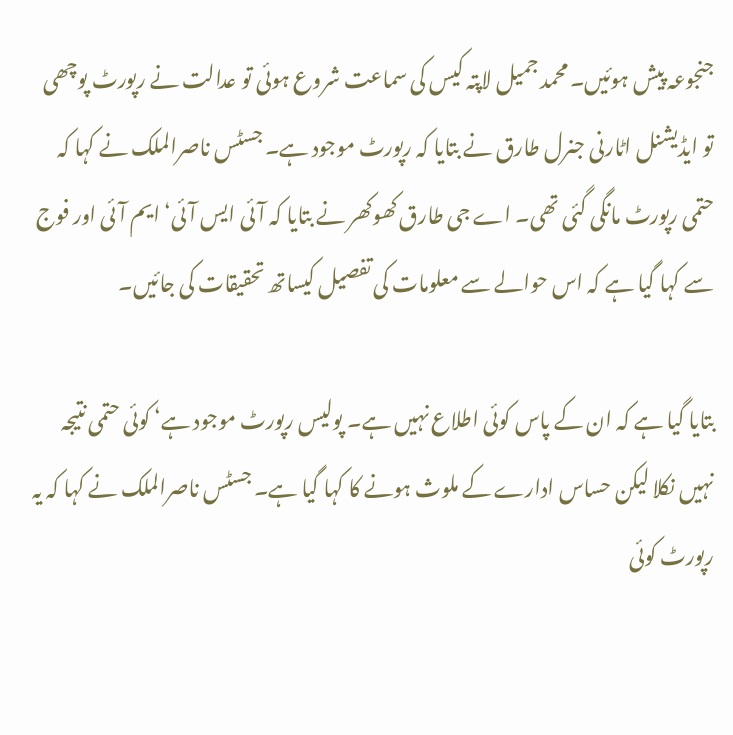جنجوعہ پیش ہوئیں۔ محمد جمیل لاپتہ کیس کی سماعت شروع ہوئی تو عدالت نے رپورٹ پوچھی تو ایڈیشنل اٹارنی جنرل طارق نے بتایا کہ رپورٹ موجود ہے۔ جسٹس ناصرالملک نے کہا کہ حتمی رپورٹ مانگی گئی تھی۔ اے جی طارق کھوکھر نے بتایا کہ آئی ایس آئی‘ ایم آئی اور فوج سے کہا گیا ہے کہ اس حوالے سے معلومات کی تفصیل کیساتھ تحقیقات کی جائیں۔

بتایا گیا ہے کہ ان کے پاس کوئی اطلاع نہیں ہے۔ پولیس رپورٹ موجود ہے‘ کوئی حتمی نتیجہ نہیں نکلا لیکن حساس ادارے کے ملوث ہونے کا کہا گیا ہے۔ جسٹس ناصرالملک نے کہا کہ یہ رپورٹ کوئی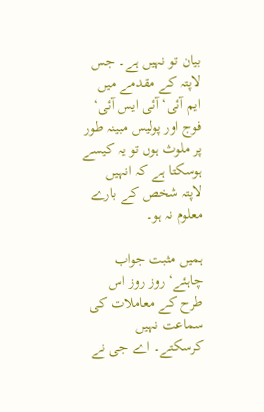بیان تو نہیں ہے۔ جس لاپتہ کے مقدمے میں ایم آئی‘ آئی ایس آئی‘ فوج اور پولیس مبینہ طور پر ملوث ہوں تو یہ کیسے ہوسکتا ہے کہ انہیں لاپتہ شخص کے بارے معلوم نہ ہو۔

ہمیں مثبت جواب چاہئے‘ روز روز اس طرح کے معاملات کی سماعت نہیں کرسکتے۔ اے جی نے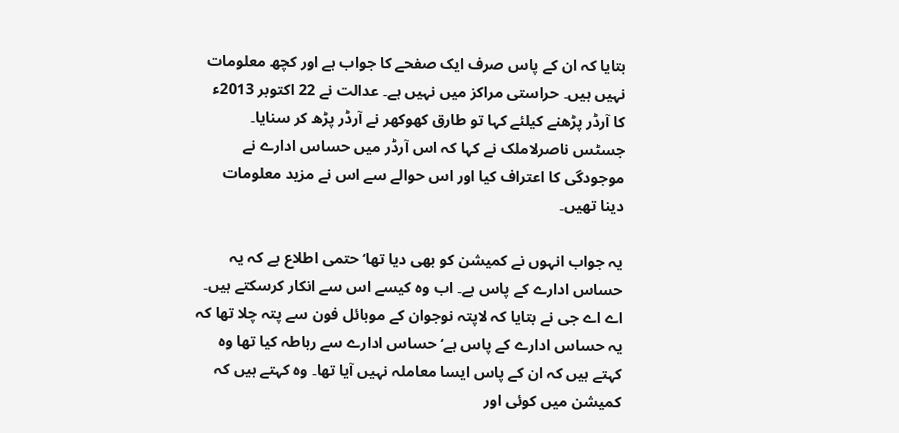بتایا کہ ان کے پاس صرف ایک صفحے کا جواب ہے اور کچھ معلومات نہیں ہیں۔ حراستی مراکز میں نہیں ہے۔ عدالت نے 22 اکتوبر 2013ء کا آرڈر پڑھنے کیلئے کہا تو طارق کھوکھر نے آرڈر پڑھ کر سنایا۔ جسٹس ناصرلاملک نے کہا کہ اس آرڈر میں حساس ادارے نے موجودگی کا اعتراف کیا اور اس حوالے سے اس نے مزید معلومات دینا تھیں۔

یہ جواب انہوں نے کمیشن کو بھی دیا تھا‘ حتمی اطلاع ہے کہ یہ حساس ادارے کے پاس ہے۔ اب وہ کیسے اس سے انکار کرسکتے ہیں۔ اے اے جی نے بتایا کہ لاپتہ نوجوان کے موبائل فون سے پتہ چلا تھا کہ یہ حساس ادارے کے پاس ہے‘ حساس ادارے سے رباطہ کیا تھا وہ کہتے ہیں کہ ان کے پاس ایسا معاملہ نہیں آیا تھا۔ وہ کہتے ہیں کہ کمیشن میں کوئی اور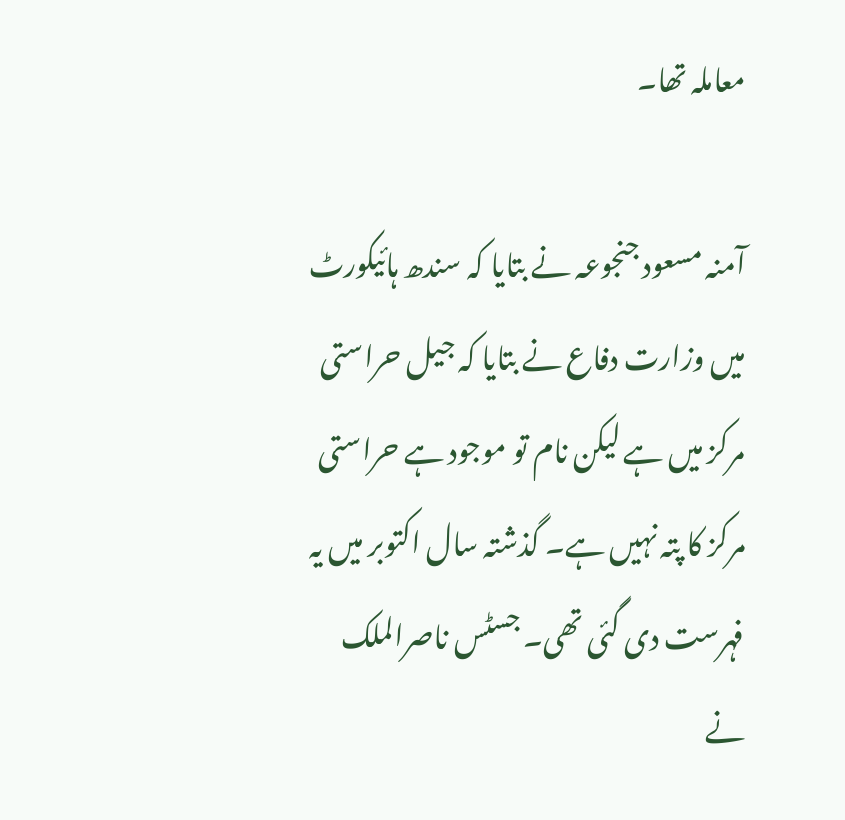معاملہ تھا۔

آمنہ مسعود جنجوعہ نے بتایا کہ سندھ ہائیکورٹ میں وزارت دفاع نے بتایا کہ جیل حراستی مرکز میں ہے لیکن نام تو موجود ہے حراستی مرکز کا پتہ نہیں ہے۔ گذشتہ سال اکتوبر میں یہ فہرست دی گئی تھی۔ جسٹس ناصرالملک نے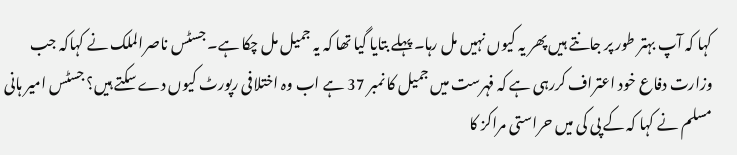کہا کہ آپ بہتر طور پر جانتے ہیں پھر یہ کیوں نہیں مل رہا۔ پہلے بتایا گیا تھا کہ یہ جمیل مل چکا ہے۔ جسٹس ناصرالملک نے کہاکہ جب وزارت دفاع خود اعتراف کررہی ہے کہ فہرست میں جمیل کا نمبر 37 ہے اب وہ اختلافی رپورٹ کیوں دے سکتے ہیں؟ جسٹس امیر ہانی مسلم نے کہا کہ کے پی کی میں حراستی مراکز کا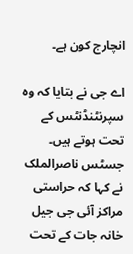انچارج کون ہے۔

اے جی نے بتایا کہ وہ سپرنٹنڈنٹس کے تحت ہوتے ہیں۔ جسٹس ناصرالملک نے کہا کہ حراستی مراکز آئی جی جیل خانہ جات کے تحت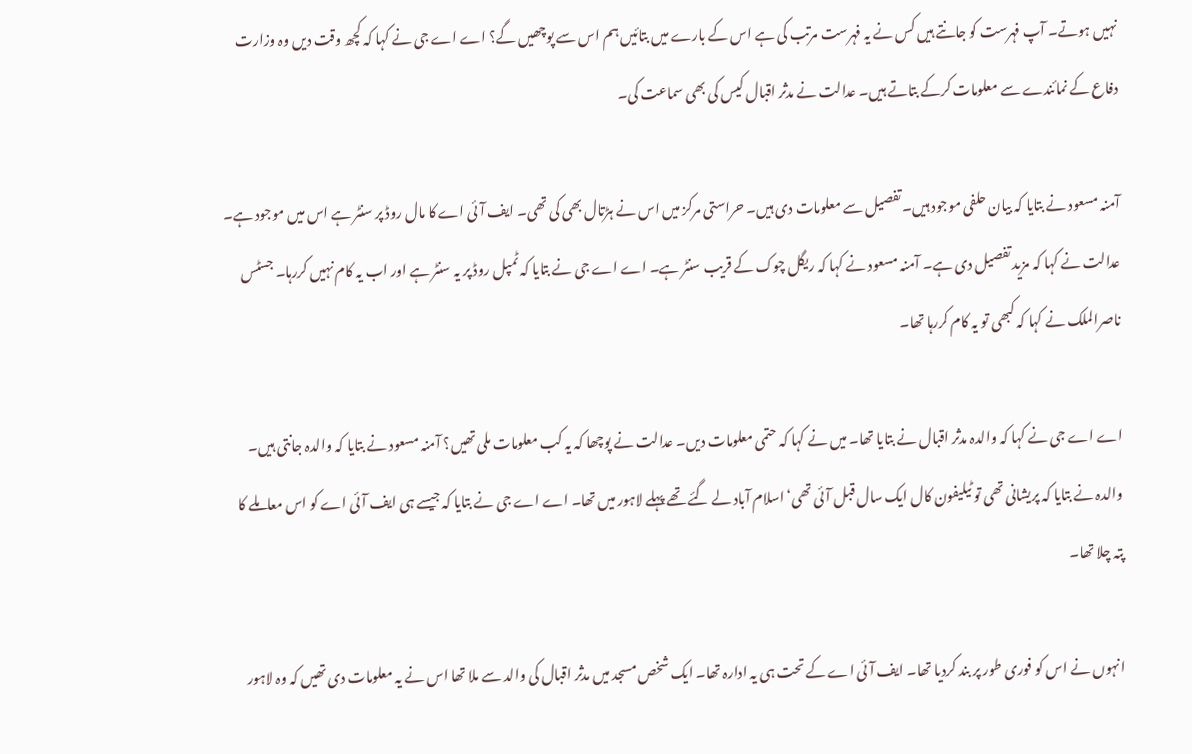نہیں ہوتے۔ آپ فہرست کو جانتے ہیں کس نے یہ فہرست مرتب کی ہے اس کے بارے میں بتائیں ہم اس سے پوچھیں گے؟ اے اے جی نے کہا کہ کچھ وقت دیں وہ وزارت دفاع کے نمائندے سے معلومات کرکے بتاتے ہیں۔ عدالت نے مدثر اقبال کیس کی بھی سماعت کی۔

آمنہ مسعود نے بتایا کہ بیان حلفی موجود ہیں۔ تفصیل سے معلومات دی ہیں۔ حراستی مرکز میں اس نے ہڑتال بھی کی تھی۔ ایف آئی اے کا مال روڈ پر سنٹر ہے اس میں موجود ہے۔ عدالت نے کہا کہ مزید تفصیل دی ہے۔ آمنہ مسعود نے کہا کہ ریگل چوک کے قریب سنٹر ہے۔ اے اے جی نے بتایا کہ ٹمپل روڈ پر یہ سنٹر ہے اور اب یہ کام نہیں کررہا۔ جسٹس ناصرالملک نے کہا کہ کبھی تو یہ کام کررہا تھا۔

اے اے جی نے کہا کہ والدہ مدثر اقبال نے بتایا تھا۔ میں نے کہا کہ حتمی معلومات دیں۔ عدالت نے پوچھا کہ یہ کب معلومات ملی تھیں؟ آمنہ مسعود نے بتایا کہ والدہ جانتی ہیں۔ والدہ نے بتایا کہ پریشانی تھی تو ٹیلیفون کال ایک سال قبل آئی تھی‘ اسلام آباد لے گئے تھے پہلے لاہور میں تھا۔ اے اے جی نے بتایا کہ جیسے ہی ایف آئی اے کو اس معاملے کا پتہ چلا تھا۔

انہوں نے اس کو فوری طور پر بند کردیا تھا۔ ایف آئی اے کے تحت ہی یہ ادارہ تھا۔ ایک شخص مسجد میں مدثر اقبال کی والد سے ملا تھا اس نے یہ معلومات دی تھیں کہ وہ لاہور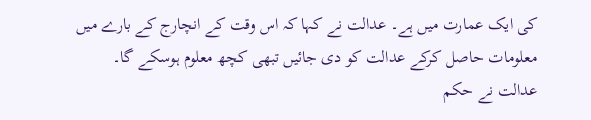کی ایک عمارت میں ہے۔ عدالت نے کہا کہ اس وقت کے انچارج کے بارے میں معلومات حاصل کرکے عدالت کو دی جائیں تبھی کچھ معلوم ہوسکے گا۔ عدالت نے حکم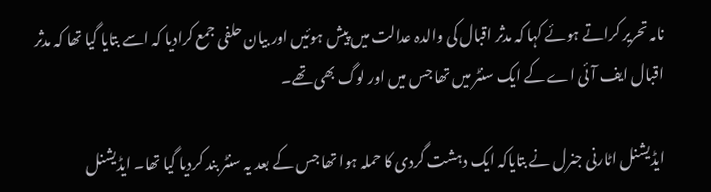نامہ تحریر کراتے ہوئے کہا کہ مدثر اقبال کی والدہ عدالت میں پیش ہوئیں اور بیان حلفی جمع کرادیا کہ اسے بتایا گیا تھا کہ مدثر اقبال ایف آئی اے کے ایک سنٹر میں تھا جس میں اور لوگ بھی تھے۔

ایڈیشنل اٹارنی جنرل نے بتایاکہ ایک دہشت گردی کا حملہ ہوا تھا جس کے بعد یہ سنٹر بند کردیا گیا تھا۔ ایڈیشنل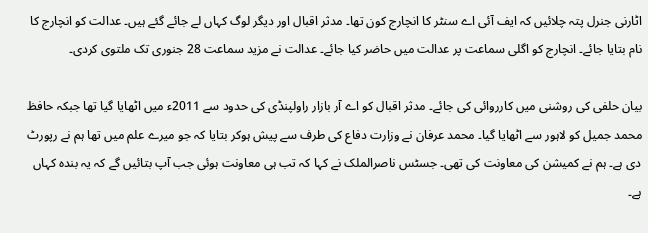اٹارنی جنرل پتہ چلائیں کہ ایف آئی اے سنٹر کا انچارج کون تھا۔ مدثر اقبال اور دیگر لوگ کہاں لے جائے گئے ہیں۔ عدالت کو انچارج کا نام بتایا جائے۔ انچارج کو اگلی سماعت پر عدالت میں حاضر کیا جائے۔ عدالت نے مزید سماعت 28 جنوری تک ملتوی کردی۔

بیان حلفی کی روشنی میں کارروائی کی جائے۔ مدثر اقبال کو اے آر بازار راولپنڈی کی حدود سے 2011ء میں اٹھایا گیا تھا جبکہ حافظ محمد جمیل کو لاہور سے اٹھایا گیا۔ محمد عرفان نے وزارت دفاع کی طرف سے پیش ہوکر بتایا کہ جو میرے علم میں تھا ہم نے رپورٹ دی ہے۔ ہم نے کمیشن کی معاونت کی تھی۔ جسٹس ناصرالملک نے کہا کہ تب ہی معاونت ہوئی جب آپ بتائیں گے کہ یہ بندہ کہاں ہے۔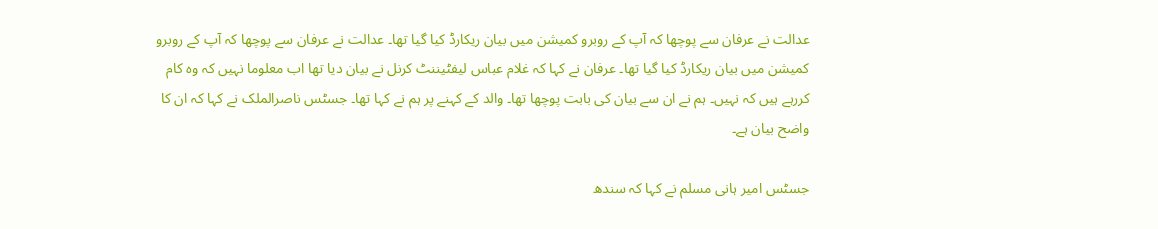عدالت نے عرفان سے پوچھا کہ آپ کے روبرو کمیشن میں بیان ریکارڈ کیا گیا تھا۔ عدالت نے عرفان سے پوچھا کہ آپ کے روبرو کمیشن میں بیان ریکارڈ کیا گیا تھا۔ عرفان نے کہا کہ غلام عباس لیفٹیننٹ کرنل نے بیان دیا تھا اب معلوما نہیں کہ وہ کام کررہے ہیں کہ نہیں۔ ہم نے ان سے بیان کی بابت پوچھا تھا۔ والد کے کہنے پر ہم نے کہا تھا۔ جسٹس ناصرالملک نے کہا کہ ان کا واضح بیان ہے۔

جسٹس امیر ہانی مسلم نے کہا کہ سندھ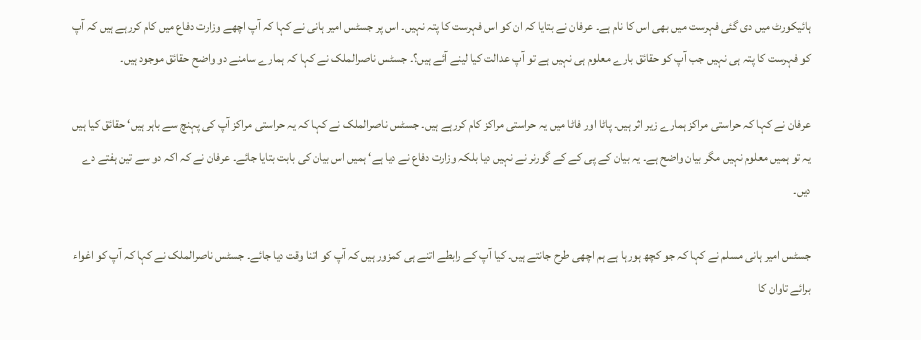ہائیکورٹ میں دی گئی فہرست میں بھی اس کا نام ہے۔ عرفان نے بتایا کہ ان کو اس فہرست کا پتہ نہیں۔ اس پر جسٹس امیر ہانی نے کہا کہ آپ اچھے وزارت دفاع میں کام کررہے ہیں کہ آپ کو فہرست کا پتہ ہی نہیں جب آپ کو حقائق بارے معلوم ہی نہیں ہے تو آپ عدالت کیا لینے آئے ہیں؟۔ جسٹس ناصرالملک نے کہا کہ ہمارے سامنے دو واضح حقائق موجود ہیں۔

عرفان نے کہا کہ حراستی مراکز ہمارے زیر اثر ہیں۔ پاٹا اور فاٹا میں یہ حراستی مراکز کام کررہے ہیں۔ جسٹس ناصرالملک نے کہا کہ یہ حراستی مراکز آپ کی پہنچ سے باہر ہیں‘ حقائق کیا ہیں یہ تو ہمیں معلوم نہیں مگر بیان واضح ہے۔ یہ بیان کے پی کے کے گورنر نے نہیں دیا بلکہ وزارت دفاع نے دیا ہے‘ ہمیں اس بیان کی بابت بتایا جائے۔ عرفان نے کہ اکہ دو سے تین ہفتے دے دیں۔

جسٹس امیر ہانی مسلم نے کہا کہ جو کچھ ہورہا ہے ہم اچھی طرح جانتے ہیں۔ کیا آپ کے رابطے اتنے ہی کمزور ہیں کہ آپ کو اتنا وقت دیا جائے۔ جسٹس ناصرالملک نے کہا کہ آپ کو اغواء برائے تاوان کا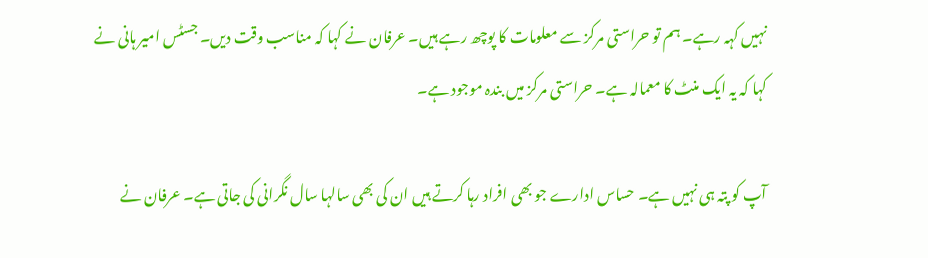نہیں کہہ رہے۔ ہم تو حراستی مرکز سے معلومات کا پوچھ رہے ہیں۔ عرفان نے کہا کہ مناسب وقت دیں۔ جسٹس امیر ہانی نے کہا کہ یہ ایک منٹ کا معمالہ ہے۔ حراستی مرکز میں بندہ موجود ہے۔

آپ کو پتہ ہی نہیں ہے۔ حساس ادارے جو بھی افراد رہا کرتے ہیں ان کی بھی سالہا سال نگرانی کی جاتی ہے۔ عرفان نے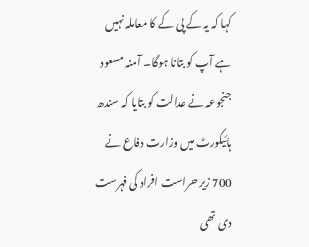کہا کہ یہ کے پی کے کا معاملہ نہیں ہے آپ کو بتانا ہوگا۔ آمنہ مسعود جنجوعہ نے عدالت کو بتایا کہ سندھ ہائیکورٹ میں وزارت دفاع نے 700 زیر حراست افراد کی فہرست دی تھی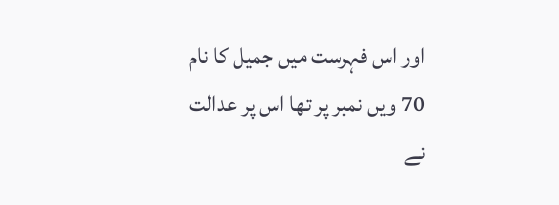اور اس فہرست میں جمیل کا نام 70 ویں نمبر پر تھا اس پر عدالت نے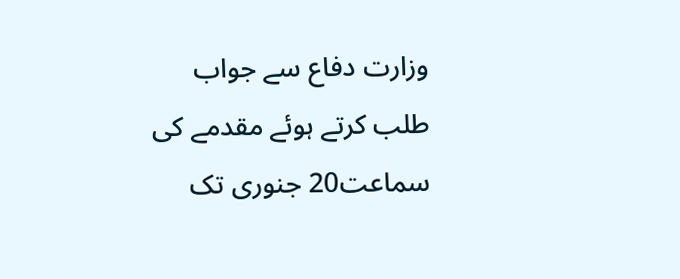وزارت دفاع سے جواب طلب کرتے ہوئے مقدمے کی سماعت20 جنوری تک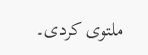ملتوی کردی۔